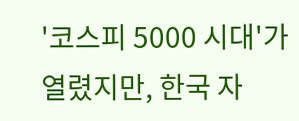'코스피 5000 시대'가 열렸지만, 한국 자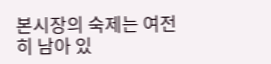본시장의 숙제는 여전히 남아 있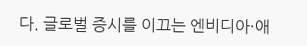다. 글로벌 증시를 이끄는 엔비디아·애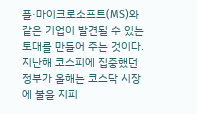플·마이크로소프트(MS)와 같은 기업이 발견될 수 있는 토대를 만들어 주는 것이다. 지난해 코스피에 집중했던 정부가 올해는 코스닥 시장에 불을 지피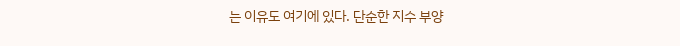는 이유도 여기에 있다. 단순한 지수 부양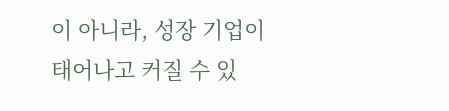이 아니라, 성장 기업이 태어나고 커질 수 있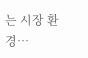는 시장 환경…